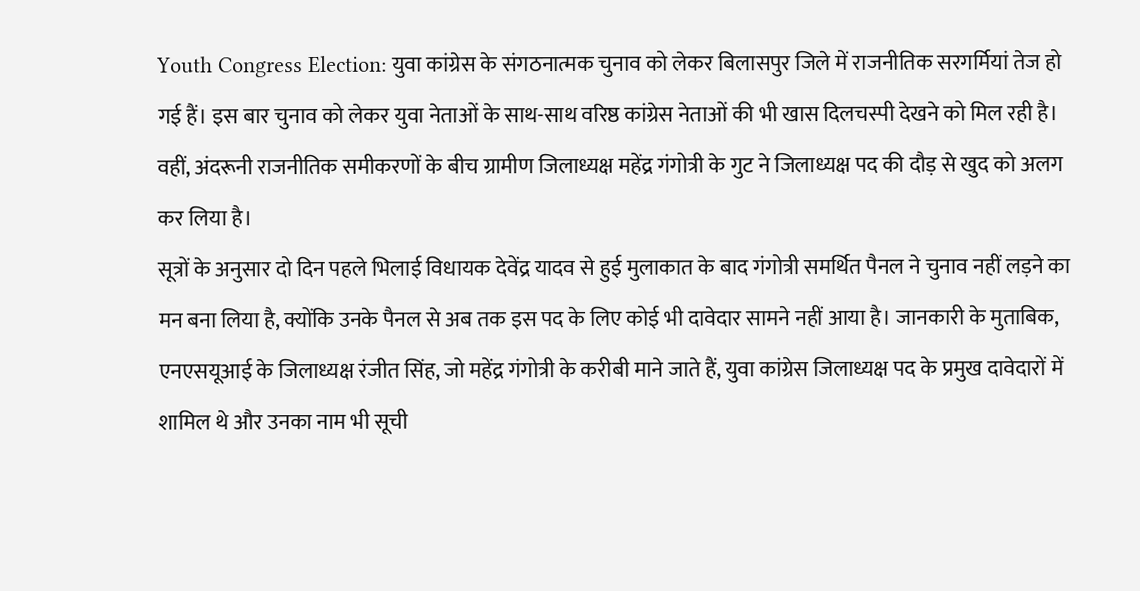Youth Congress Election: युवा कांग्रेस के संगठनात्मक चुनाव को लेकर बिलासपुर जिले में राजनीतिक सरगर्मियां तेज हो गई हैं। इस बार चुनाव को लेकर युवा नेताओं के साथ-साथ वरिष्ठ कांग्रेस नेताओं की भी खास दिलचस्पी देखने को मिल रही है। वहीं, अंदरूनी राजनीतिक समीकरणों के बीच ग्रामीण जिलाध्यक्ष महेंद्र गंगोत्री के गुट ने जिलाध्यक्ष पद की दौड़ से खुद को अलग कर लिया है।
सूत्रों के अनुसार दो दिन पहले भिलाई विधायक देवेंद्र यादव से हुई मुलाकात के बाद गंगोत्री समर्थित पैनल ने चुनाव नहीं लड़ने का मन बना लिया है, क्योंकि उनके पैनल से अब तक इस पद के लिए कोई भी दावेदार सामने नहीं आया है। जानकारी के मुताबिक, एनएसयूआई के जिलाध्यक्ष रंजीत सिंह, जो महेंद्र गंगोत्री के करीबी माने जाते हैं, युवा कांग्रेस जिलाध्यक्ष पद के प्रमुख दावेदारों में शामिल थे और उनका नाम भी सूची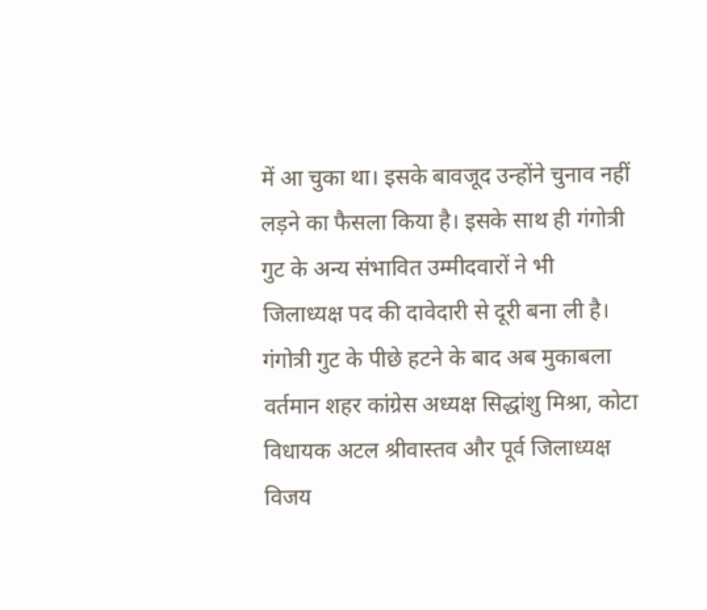में आ चुका था। इसके बावजूद उन्होंने चुनाव नहीं लड़ने का फैसला किया है। इसके साथ ही गंगोत्री गुट के अन्य संभावित उम्मीदवारों ने भी जिलाध्यक्ष पद की दावेदारी से दूरी बना ली है।
गंगोत्री गुट के पीछे हटने के बाद अब मुकाबला वर्तमान शहर कांग्रेस अध्यक्ष सिद्धांशु मिश्रा, कोटा विधायक अटल श्रीवास्तव और पूर्व जिलाध्यक्ष विजय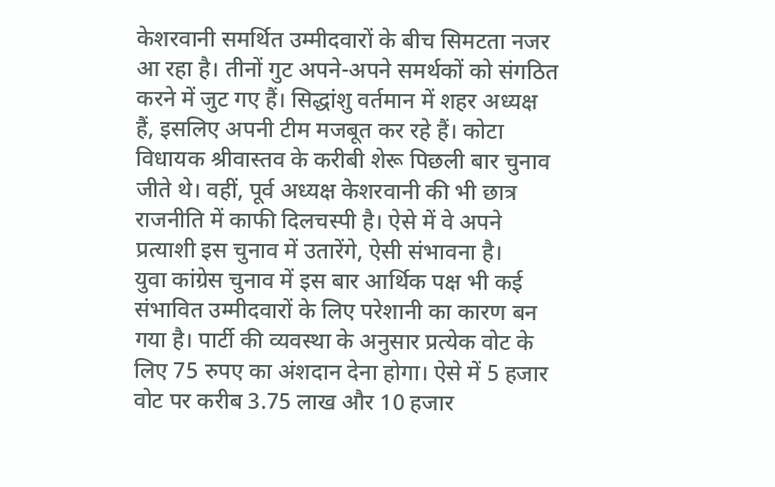केशरवानी समर्थित उम्मीदवारों के बीच सिमटता नजर आ रहा है। तीनों गुट अपने-अपने समर्थकों को संगठित करने में जुट गए हैं। सिद्धांशु वर्तमान में शहर अध्यक्ष हैं, इसलिए अपनी टीम मजबूत कर रहे हैं। कोटा विधायक श्रीवास्तव के करीबी शेरू पिछली बार चुनाव जीते थे। वहीं, पूर्व अध्यक्ष केशरवानी की भी छात्र राजनीति में काफी दिलचस्पी है। ऐसे में वे अपने प्रत्याशी इस चुनाव में उतारेंगे, ऐसी संभावना है।
युवा कांग्रेस चुनाव में इस बार आर्थिक पक्ष भी कई संभावित उम्मीदवारों के लिए परेशानी का कारण बन गया है। पार्टी की व्यवस्था के अनुसार प्रत्येक वोट के लिए 75 रुपए का अंशदान देना होगा। ऐसे में 5 हजार वोट पर करीब 3.75 लाख और 10 हजार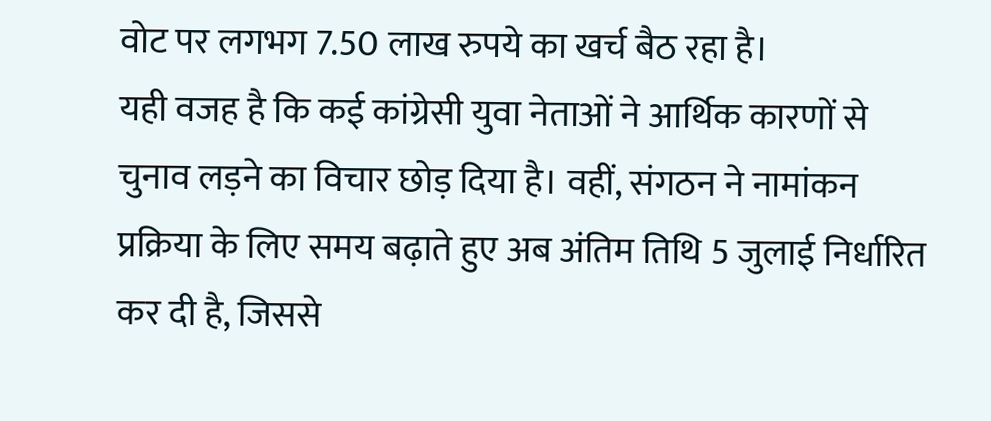वोट पर लगभग 7.50 लाख रुपये का खर्च बैठ रहा है।
यही वजह है कि कई कांग्रेसी युवा नेताओं ने आर्थिक कारणों से चुनाव लड़ने का विचार छोड़ दिया है। वहीं, संगठन ने नामांकन प्रक्रिया के लिए समय बढ़ाते हुए अब अंतिम तिथि 5 जुलाई निर्धारित कर दी है, जिससे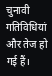चुनावी गतिविधियां और तेज हो गई हैं।